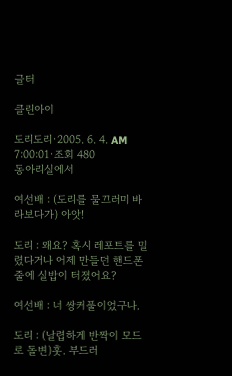글터

클린아이

도리도리·2005. 6. 4. AM 7:00:01·조회 480
동아리실에서

여선배 : (도리를 물끄러미 바라보다가) 아앗!

도리 : 왜요? 혹시 레포트를 밀렸다거나 어제 만들던 핸드폰줄에 실밥이 터졌어요?

여선배 : 너 쌍커풀이었구나.

도리 : (날렵하게 반짝이 모드로 돌변)훗. 부드러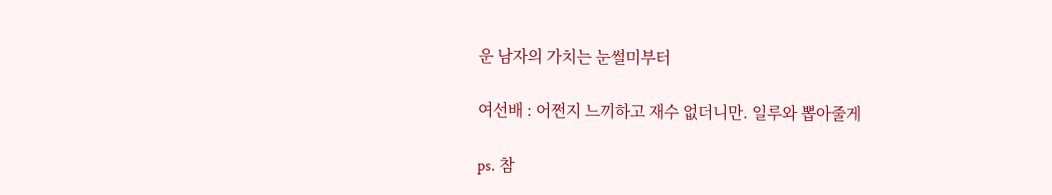운 남자의 가치는 눈썰미부터

여선배 : 어쩐지 느끼하고 재수 없더니만. 일루와 뽑아줄게

ps. 참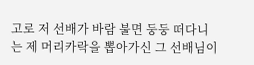고로 저 선배가 바람 불면 둥둥 떠다니는 제 머리카락을 뽑아가신 그 선배님이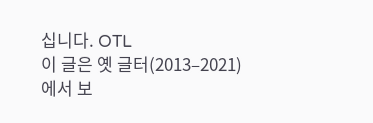십니다. OTL
이 글은 옛 글터(2013–2021)에서 보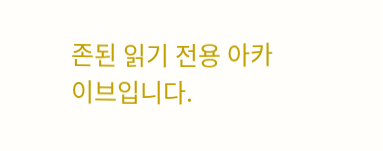존된 읽기 전용 아카이브입니다.